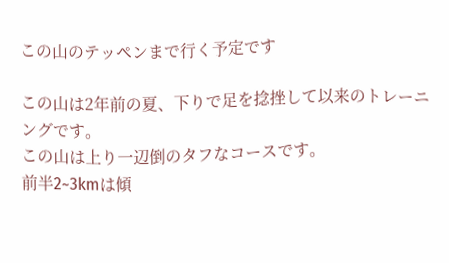この山のテッペンまで行く予定です

この山は2年前の夏、下りで足を捻挫して以来のトレーニングです。
この山は上り一辺倒のタフなコースです。
前半2~3kmは傾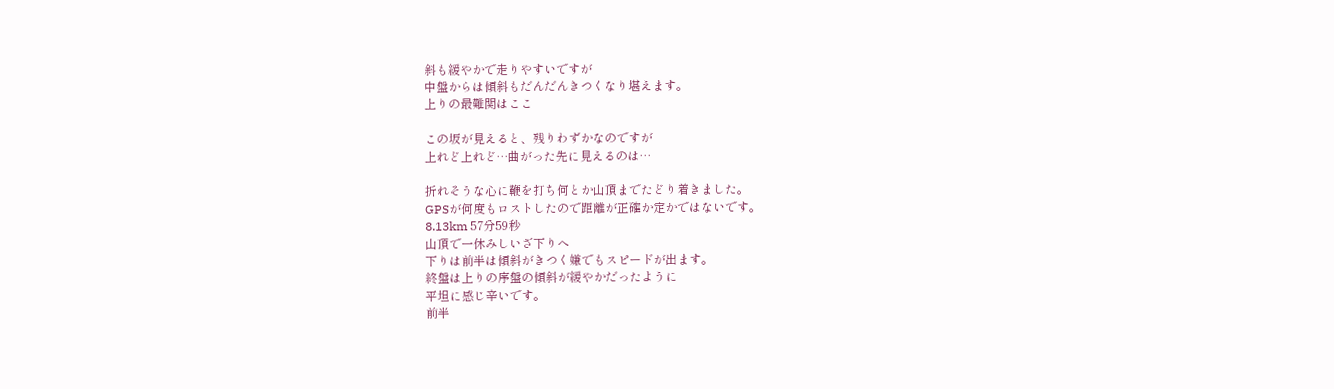斜も緩やかで走りやすいですが
中盤からは傾斜もだんだんきつくなり堪えます。
上りの最難関はここ

この坂が見えると、残りわずかなのですが
上れど上れど…曲がった先に見えるのは…

折れそうな心に鞭を打ち何とか山頂までたどり着きました。
GPSが何度もロストしたので距離が正確か定かではないです。
8.13km 57分59秒
山頂で一休みしいざ下りへ
下りは前半は傾斜がきつく嫌でもスピードが出ます。
終盤は上りの序盤の傾斜が緩やかだったように
平坦に感じ辛いです。
前半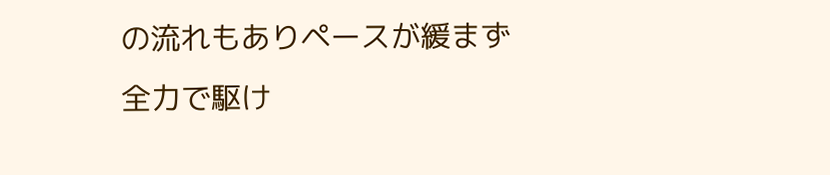の流れもありペースが緩まず
全力で駆け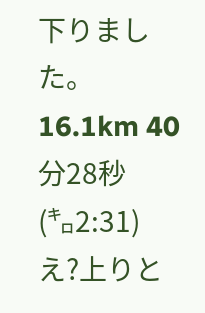下りました。
16.1km 40分28秒(㌔2:31)
え?上りと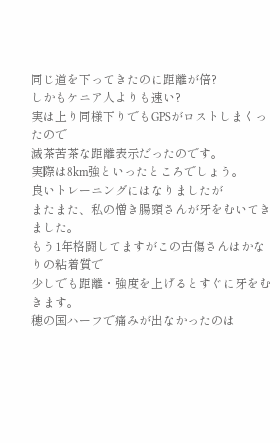同じ道を下ってきたのに距離が倍?
しかもケニア人よりも速い?
実は上り同様下りでもGPSがロストしまくったので
滅茶苦茶な距離表示だったのです。
実際は8km強といったところでしょう。
良いトレーニングにはなりましたが
またまた、私の憎き腸頸さんが牙をむいてきました。
もう1年格闘してますがこの古傷さんはかなりの粘着質で
少しでも距離・強度を上げるとすぐに牙をむきます。
穂の国ハーフで痛みが出なかったのは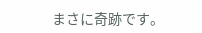まさに奇跡です。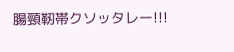腸頸靭帯クソッタレー!!!